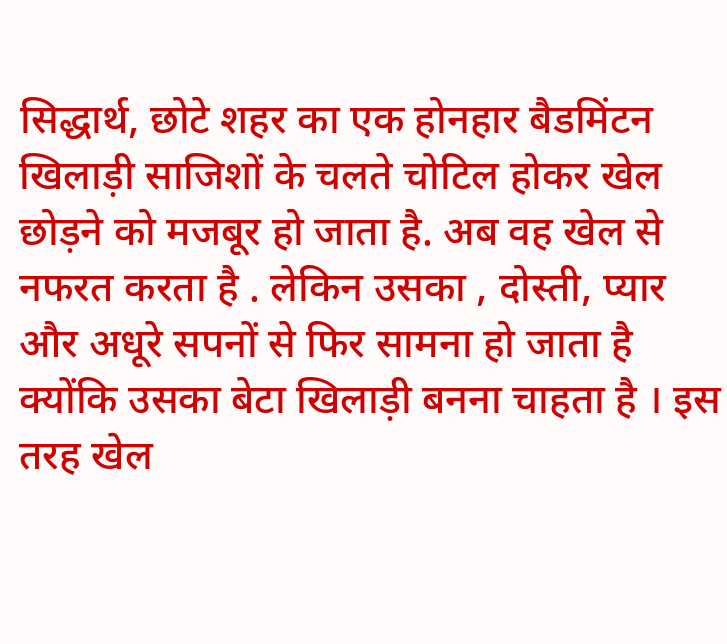सिद्धार्थ, छोटे शहर का एक होनहार बैडमिंटन खिलाड़ी साजिशों के चलते चोटिल होकर खेल छोड़ने को मजबूर हो जाता है. अब वह खेल से नफरत करता है . लेकिन उसका , दोस्ती, प्यार और अधूरे सपनों से फिर सामना हो जाता है क्योंकि उसका बेटा खिलाड़ी बनना चाहता है । इस तरह खेल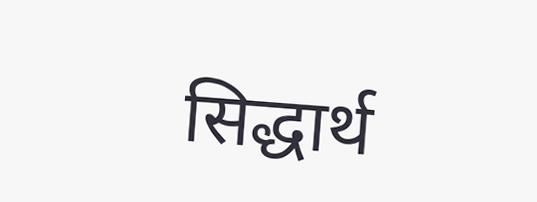सिद्धार्थ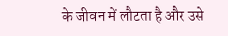के जीवन में लौटता है और उसे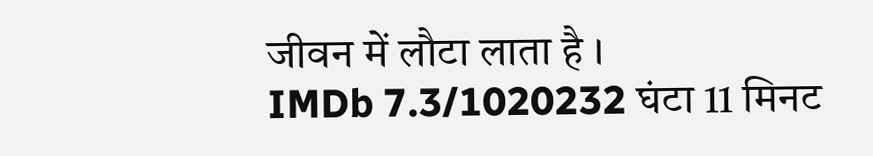जीवन में लौटा लाता है ।
IMDb 7.3/1020232 घंटा 11 मिनट